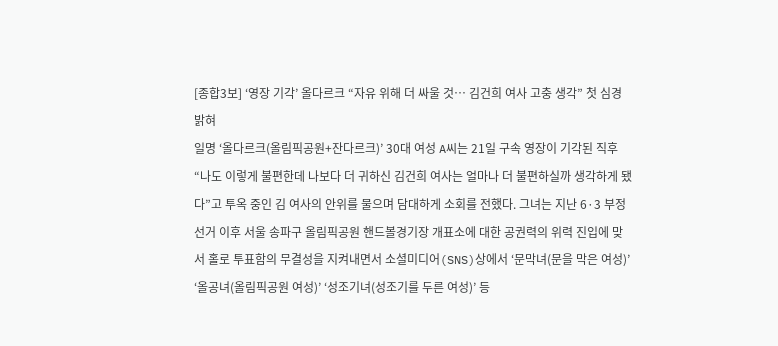[종합3보] ‘영장 기각’ 올다르크 “자유 위해 더 싸울 것… 김건희 여사 고충 생각” 첫 심경 밝혀
일명 ‘올다르크(올림픽공원+잔다르크)’ 30대 여성 A씨는 21일 구속 영장이 기각된 직후 “나도 이렇게 불편한데 나보다 더 귀하신 김건희 여사는 얼마나 더 불편하실까 생각하게 됐다”고 투옥 중인 김 여사의 안위를 물으며 담대하게 소회를 전했다. 그녀는 지난 6·3 부정선거 이후 서울 송파구 올림픽공원 핸드볼경기장 개표소에 대한 공권력의 위력 진입에 맞서 홀로 투표함의 무결성을 지켜내면서 소셜미디어(SNS)상에서 ‘문막녀(문을 막은 여성)’ ‘올공녀(올림픽공원 여성)’ ‘성조기녀(성조기를 두른 여성)’ 등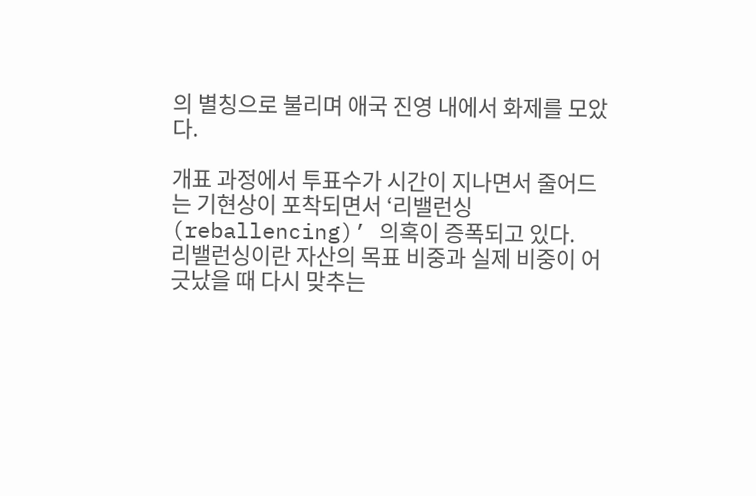의 별칭으로 불리며 애국 진영 내에서 화제를 모았다.

개표 과정에서 투표수가 시간이 지나면서 줄어드는 기현상이 포착되면서 ‘리밸런싱(reballencing)’ 의혹이 증폭되고 있다.
리밸런싱이란 자산의 목표 비중과 실제 비중이 어긋났을 때 다시 맞추는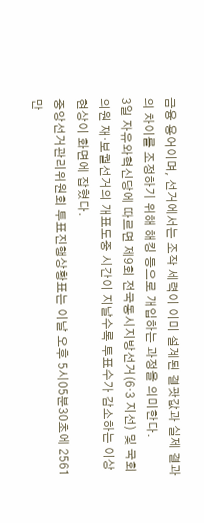금융 용어이며, 선거에서는 조작 세력이 이미 설계된 결괏값과 실제 결과의 차이를 조정하기 위해 해킹 등으로 개입하는 과정을 의미한다.
3일 자유와혁신당에 따르면 제9회 전국동시지방선거(6·3 지선) 및 국회의원 재·보궐선거의 개표도중 시간이 지날수록 투표수가 감소하는 이상 현상이 화면에 잡혔다.
중앙선거관리위원회 투표진행상황표는 이날 오후 5시05분30초에 2561만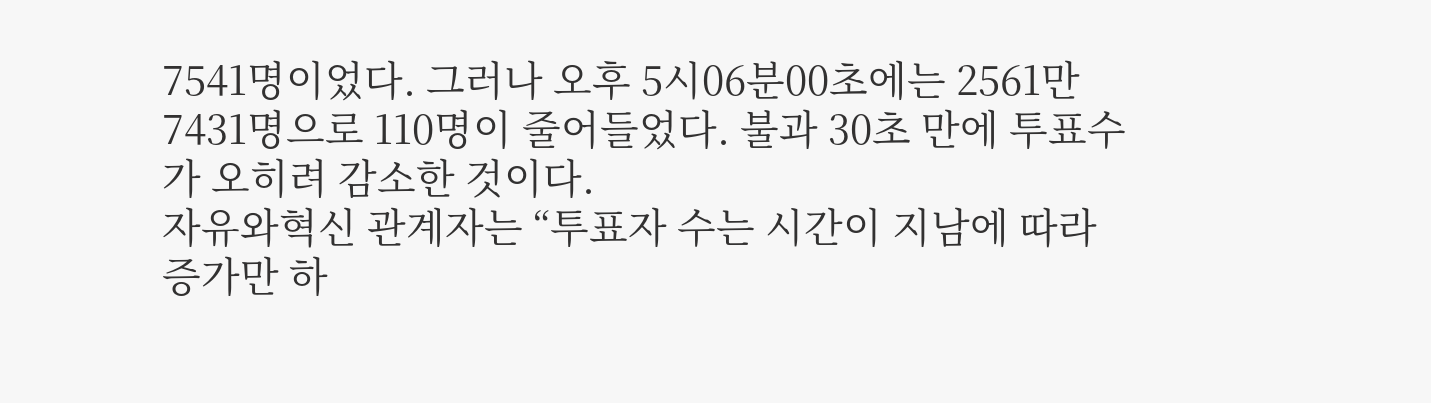7541명이었다. 그러나 오후 5시06분00초에는 2561만7431명으로 110명이 줄어들었다. 불과 30초 만에 투표수가 오히려 감소한 것이다.
자유와혁신 관계자는 “투표자 수는 시간이 지남에 따라 증가만 하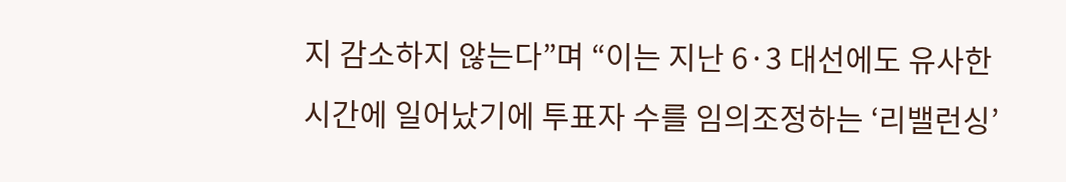지 감소하지 않는다”며 “이는 지난 6·3 대선에도 유사한 시간에 일어났기에 투표자 수를 임의조정하는 ‘리밸런싱’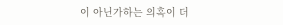이 아닌가하는 의혹이 더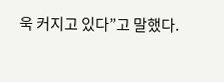욱 커지고 있다”고 말했다.